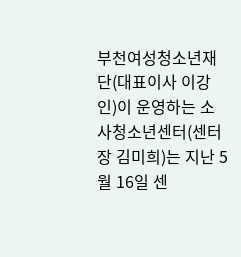부천여성청소년재단(대표이사 이강인)이 운영하는 소사청소년센터(센터장 김미희)는 지난 5월 16일 센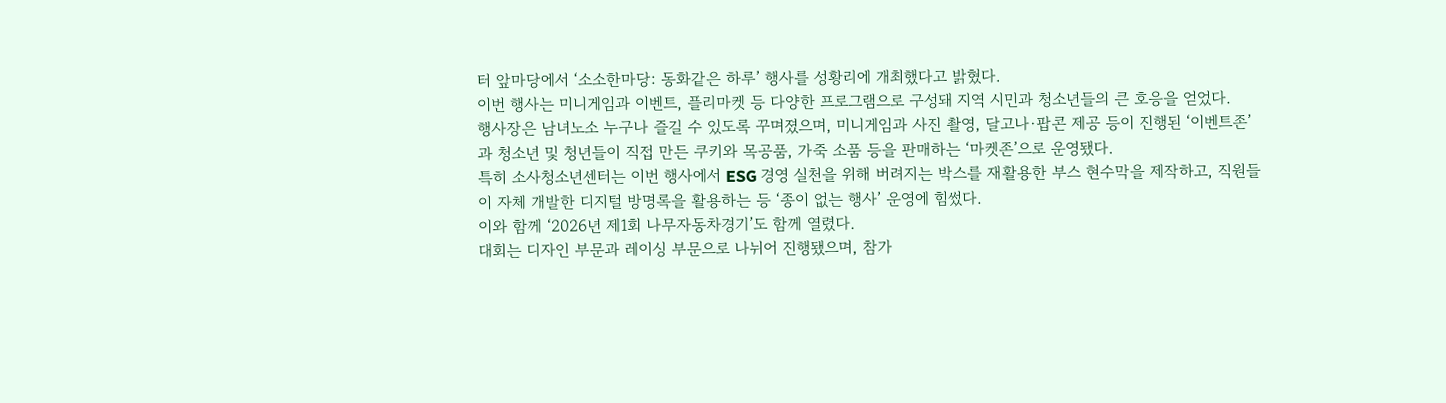터 앞마당에서 ‘소소한마당: 동화같은 하루’ 행사를 성황리에 개최했다고 밝혔다.
이번 행사는 미니게임과 이벤트, 플리마켓 등 다양한 프로그램으로 구성돼 지역 시민과 청소년들의 큰 호응을 얻었다.
행사장은 남녀노소 누구나 즐길 수 있도록 꾸며졌으며, 미니게임과 사진 촬영, 달고나·팝콘 제공 등이 진행된 ‘이벤트존’과 청소년 및 청년들이 직접 만든 쿠키와 목공품, 가죽 소품 등을 판매하는 ‘마켓존’으로 운영됐다.
특히 소사청소년센터는 이번 행사에서 ESG 경영 실천을 위해 버려지는 박스를 재활용한 부스 현수막을 제작하고, 직원들이 자체 개발한 디지털 방명록을 활용하는 등 ‘종이 없는 행사’ 운영에 힘썼다.
이와 함께 ‘2026년 제1회 나무자동차경기’도 함께 열렸다.
대회는 디자인 부문과 레이싱 부문으로 나뉘어 진행됐으며, 참가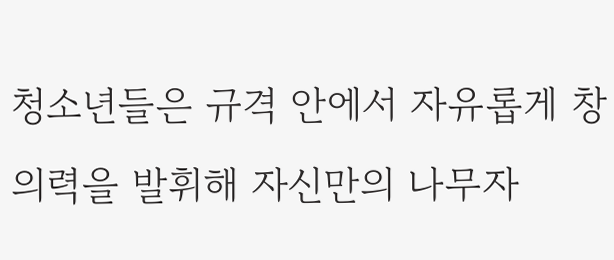청소년들은 규격 안에서 자유롭게 창의력을 발휘해 자신만의 나무자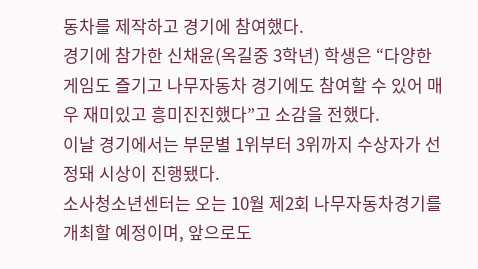동차를 제작하고 경기에 참여했다.
경기에 참가한 신채윤(옥길중 3학년) 학생은 “다양한 게임도 즐기고 나무자동차 경기에도 참여할 수 있어 매우 재미있고 흥미진진했다”고 소감을 전했다.
이날 경기에서는 부문별 1위부터 3위까지 수상자가 선정돼 시상이 진행됐다.
소사청소년센터는 오는 10월 제2회 나무자동차경기를 개최할 예정이며, 앞으로도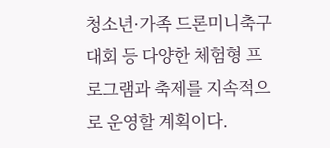청소년·가족 드론미니축구대회 등 다양한 체험형 프로그램과 축제를 지속적으로 운영할 계획이다.